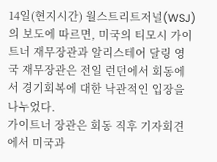14일(현지시간) 월스트리트저널(WSJ)의 보도에 따르면, 미국의 티모시 가이트너 재무장관과 알리스테어 달링 영국 재무장관은 전일 런던에서 회동에서 경기회복에 대한 낙관적인 입장을 나누었다.
가이트너 장관은 회동 직후 기자회견에서 미국과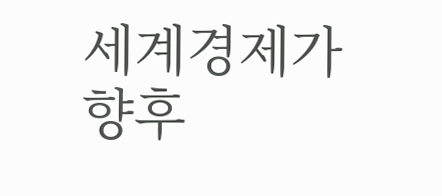세계경제가 향후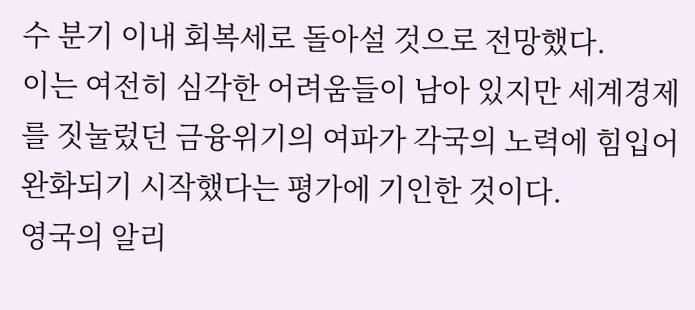수 분기 이내 회복세로 돌아설 것으로 전망했다.
이는 여전히 심각한 어려움들이 남아 있지만 세계경제를 짓눌렀던 금융위기의 여파가 각국의 노력에 힘입어 완화되기 시작했다는 평가에 기인한 것이다.
영국의 알리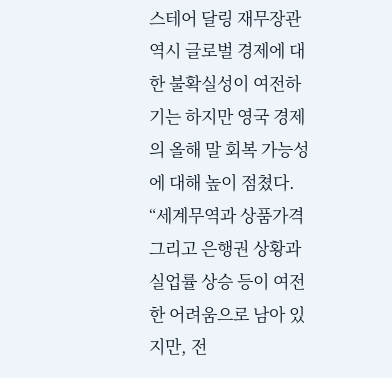스테어 달링 재무장관 역시 글로벌 경제에 대한 불확실성이 여전하기는 하지만 영국 경제의 올해 말 회복 가능성에 대해 높이 점쳤다.
“세계무역과 상품가격 그리고 은행권 상황과 실업률 상승 등이 여전한 어려움으로 남아 있지만, 전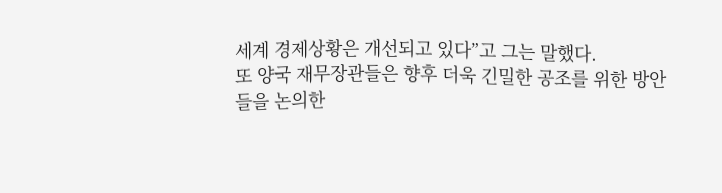세계 경제상황은 개선되고 있다”고 그는 말했다.
또 양국 재무장관들은 향후 더욱 긴밀한 공조를 위한 방안들을 논의한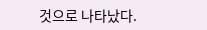것으로 나타났다.